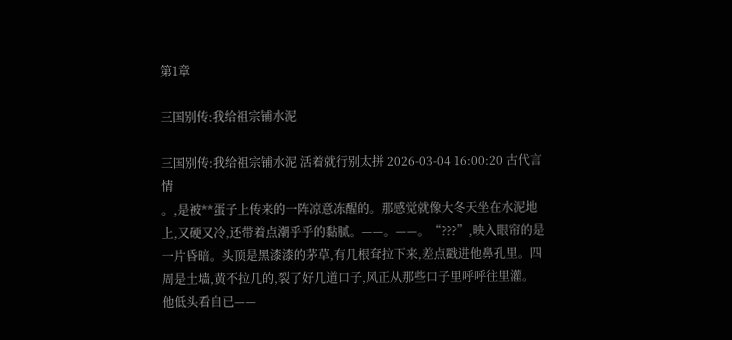第1章

三国别传:我给祖宗铺水泥

三国别传:我给祖宗铺水泥 活着就行别太拼 2026-03-04 16:00:20 古代言情
。,是被**蛋子上传来的一阵凉意冻醒的。那感觉就像大冬天坐在水泥地上,又硬又冷,还带着点潮乎乎的黏腻。——。——。“???”,映入眼帘的是一片昏暗。头顶是黑漆漆的茅草,有几根耷拉下来,差点戳进他鼻孔里。四周是土墙,黄不拉几的,裂了好几道口子,风正从那些口子里呼呼往里灌。
他低头看自已——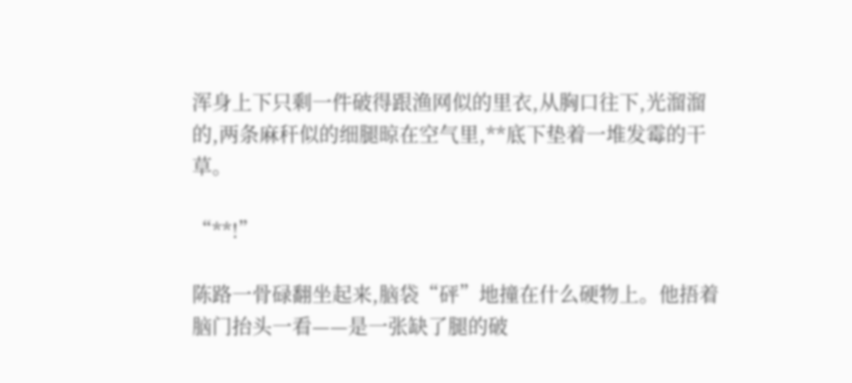浑身上下只剩一件破得跟渔网似的里衣,从胸口往下,光溜溜的,两条麻秆似的细腿晾在空气里,**底下垫着一堆发霉的干草。

“**!”

陈路一骨碌翻坐起来,脑袋“砰”地撞在什么硬物上。他捂着脑门抬头一看——是一张缺了腿的破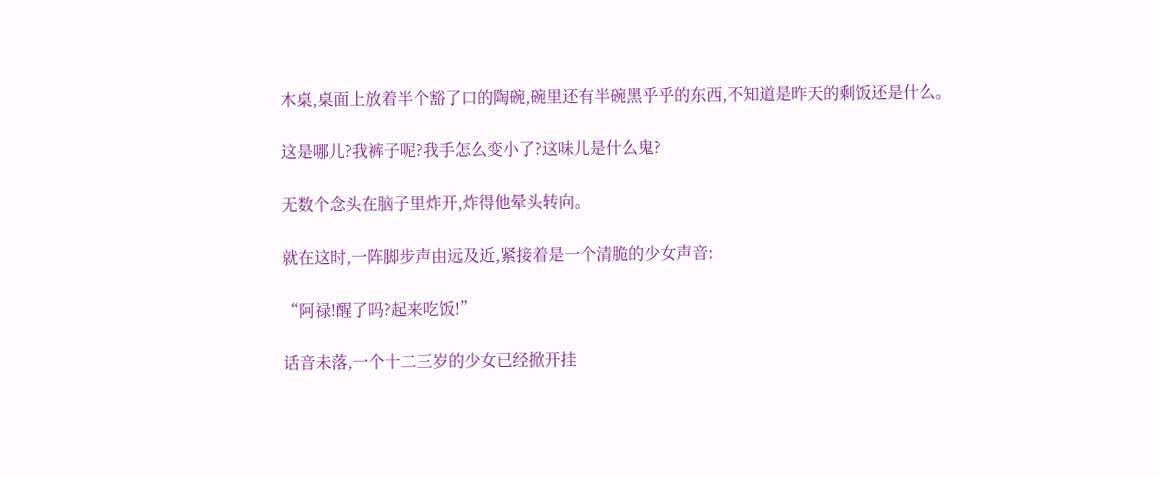木桌,桌面上放着半个豁了口的陶碗,碗里还有半碗黑乎乎的东西,不知道是昨天的剩饭还是什么。

这是哪儿?我裤子呢?我手怎么变小了?这味儿是什么鬼?

无数个念头在脑子里炸开,炸得他晕头转向。

就在这时,一阵脚步声由远及近,紧接着是一个清脆的少女声音:

“阿禄!醒了吗?起来吃饭!”

话音未落,一个十二三岁的少女已经掀开挂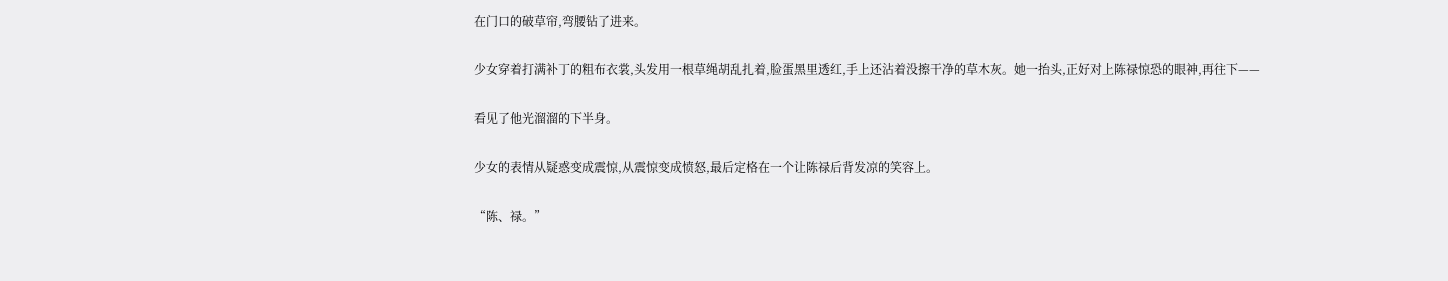在门口的破草帘,弯腰钻了进来。

少女穿着打满补丁的粗布衣裳,头发用一根草绳胡乱扎着,脸蛋黑里透红,手上还沾着没擦干净的草木灰。她一抬头,正好对上陈禄惊恐的眼神,再往下——

看见了他光溜溜的下半身。

少女的表情从疑惑变成震惊,从震惊变成愤怒,最后定格在一个让陈禄后背发凉的笑容上。

“陈、禄。”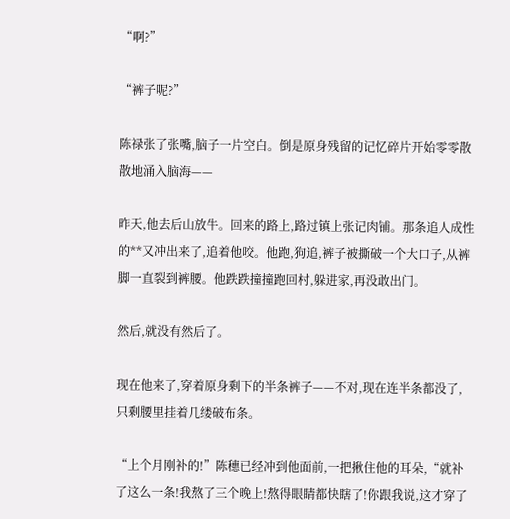“啊?”

“裤子呢?”

陈禄张了张嘴,脑子一片空白。倒是原身残留的记忆碎片开始零零散散地涌入脑海——

昨天,他去后山放牛。回来的路上,路过镇上张记肉铺。那条追人成性的**又冲出来了,追着他咬。他跑,狗追,裤子被撕破一个大口子,从裤脚一直裂到裤腰。他跌跌撞撞跑回村,躲进家,再没敢出门。

然后,就没有然后了。

现在他来了,穿着原身剩下的半条裤子——不对,现在连半条都没了,只剩腰里挂着几缕破布条。

“上个月刚补的!”陈穗已经冲到他面前,一把揪住他的耳朵,“就补了这么一条!我熬了三个晚上!熬得眼睛都快瞎了!你跟我说,这才穿了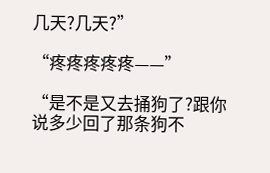几天?几天?”

“疼疼疼疼疼——”

“是不是又去捅狗了?跟你说多少回了那条狗不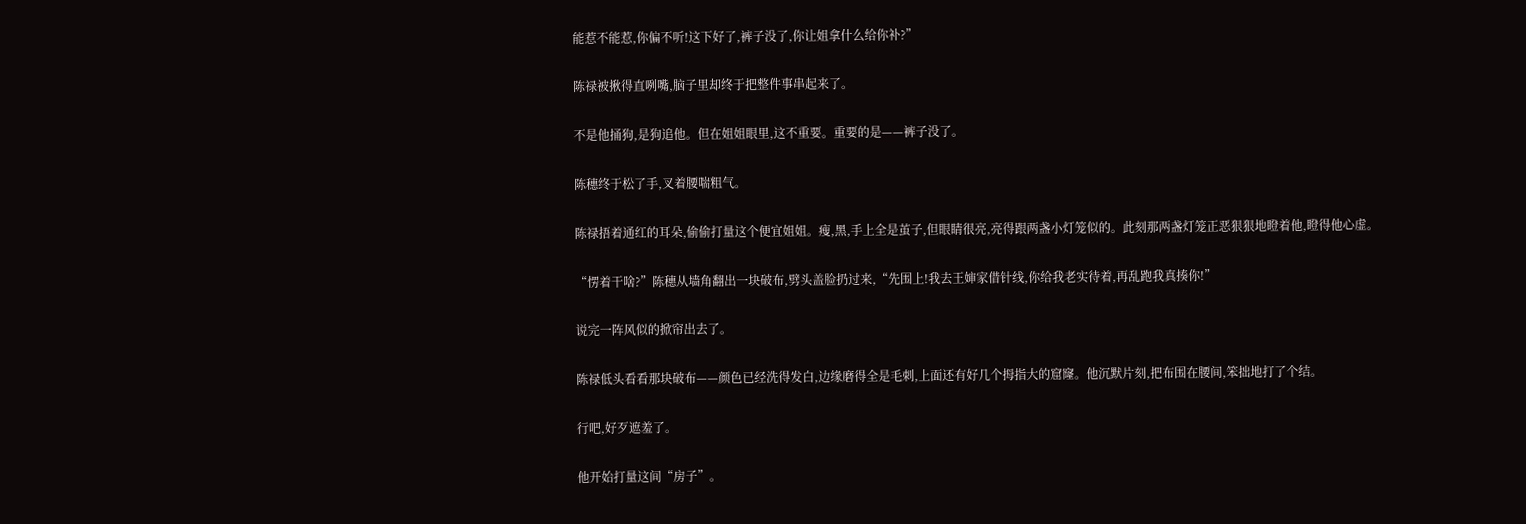能惹不能惹,你偏不听!这下好了,裤子没了,你让姐拿什么给你补?”

陈禄被揪得直咧嘴,脑子里却终于把整件事串起来了。

不是他捅狗,是狗追他。但在姐姐眼里,这不重要。重要的是——裤子没了。

陈穗终于松了手,叉着腰喘粗气。

陈禄捂着通红的耳朵,偷偷打量这个便宜姐姐。瘦,黑,手上全是茧子,但眼睛很亮,亮得跟两盏小灯笼似的。此刻那两盏灯笼正恶狠狠地瞪着他,瞪得他心虚。

“愣着干啥?”陈穗从墙角翻出一块破布,劈头盖脸扔过来,“先围上!我去王婶家借针线,你给我老实待着,再乱跑我真揍你!”

说完一阵风似的掀帘出去了。

陈禄低头看看那块破布——颜色已经洗得发白,边缘磨得全是毛刺,上面还有好几个拇指大的窟窿。他沉默片刻,把布围在腰间,笨拙地打了个结。

行吧,好歹遮羞了。

他开始打量这间“房子”。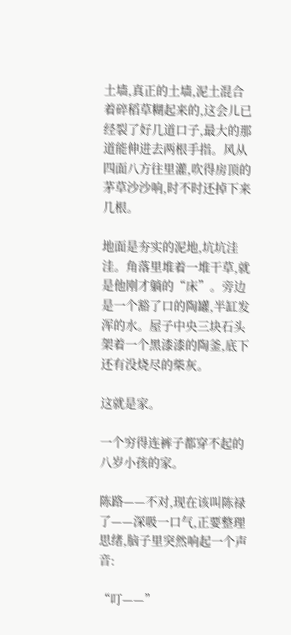土墙,真正的土墙,泥土混合着碎稻草糊起来的,这会儿已经裂了好几道口子,最大的那道能伸进去两根手指。风从四面八方往里灌,吹得房顶的茅草沙沙响,时不时还掉下来几根。

地面是夯实的泥地,坑坑洼洼。角落里堆着一堆干草,就是他刚才躺的“床”。旁边是一个豁了口的陶罐,半缸发浑的水。屋子中央三块石头架着一个黑漆漆的陶釜,底下还有没烧尽的柴灰。

这就是家。

一个穷得连裤子都穿不起的八岁小孩的家。

陈路——不对,现在该叫陈禄了——深吸一口气,正要整理思绪,脑子里突然响起一个声音:

“叮——”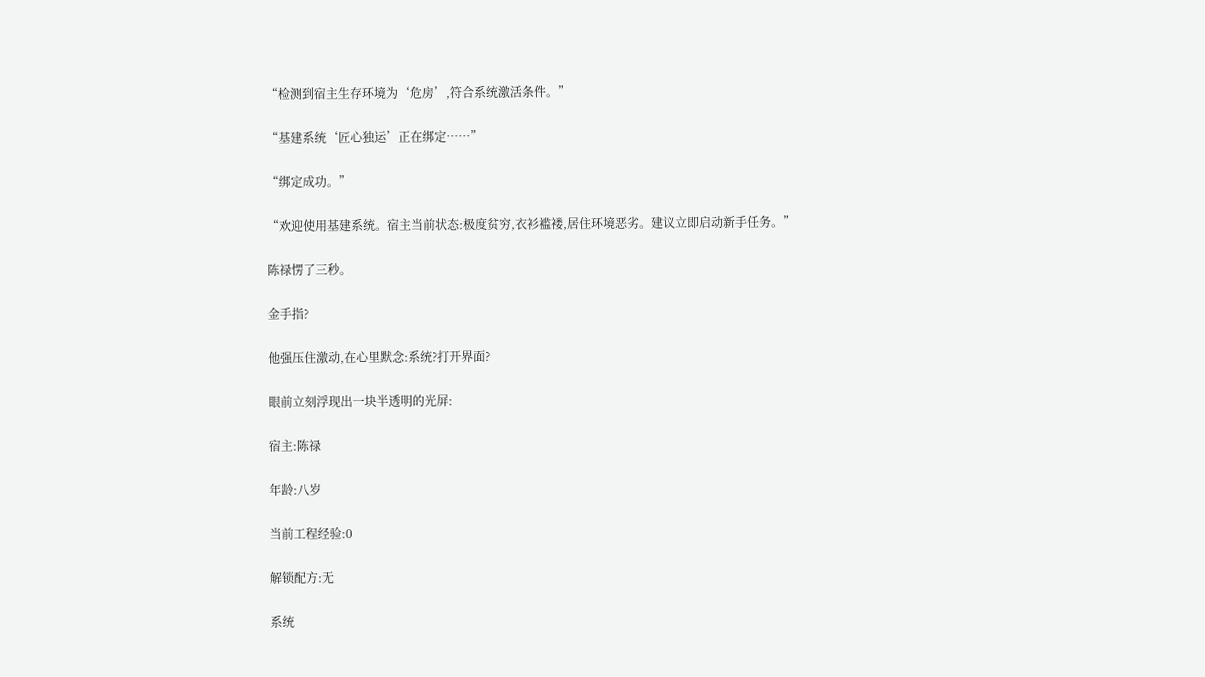“检测到宿主生存环境为‘危房’,符合系统激活条件。”

“基建系统‘匠心独运’正在绑定……”

“绑定成功。”

“欢迎使用基建系统。宿主当前状态:极度贫穷,衣衫褴褛,居住环境恶劣。建议立即启动新手任务。”

陈禄愣了三秒。

金手指?

他强压住激动,在心里默念:系统?打开界面?

眼前立刻浮现出一块半透明的光屏:

宿主:陈禄

年龄:八岁

当前工程经验:0

解锁配方:无

系统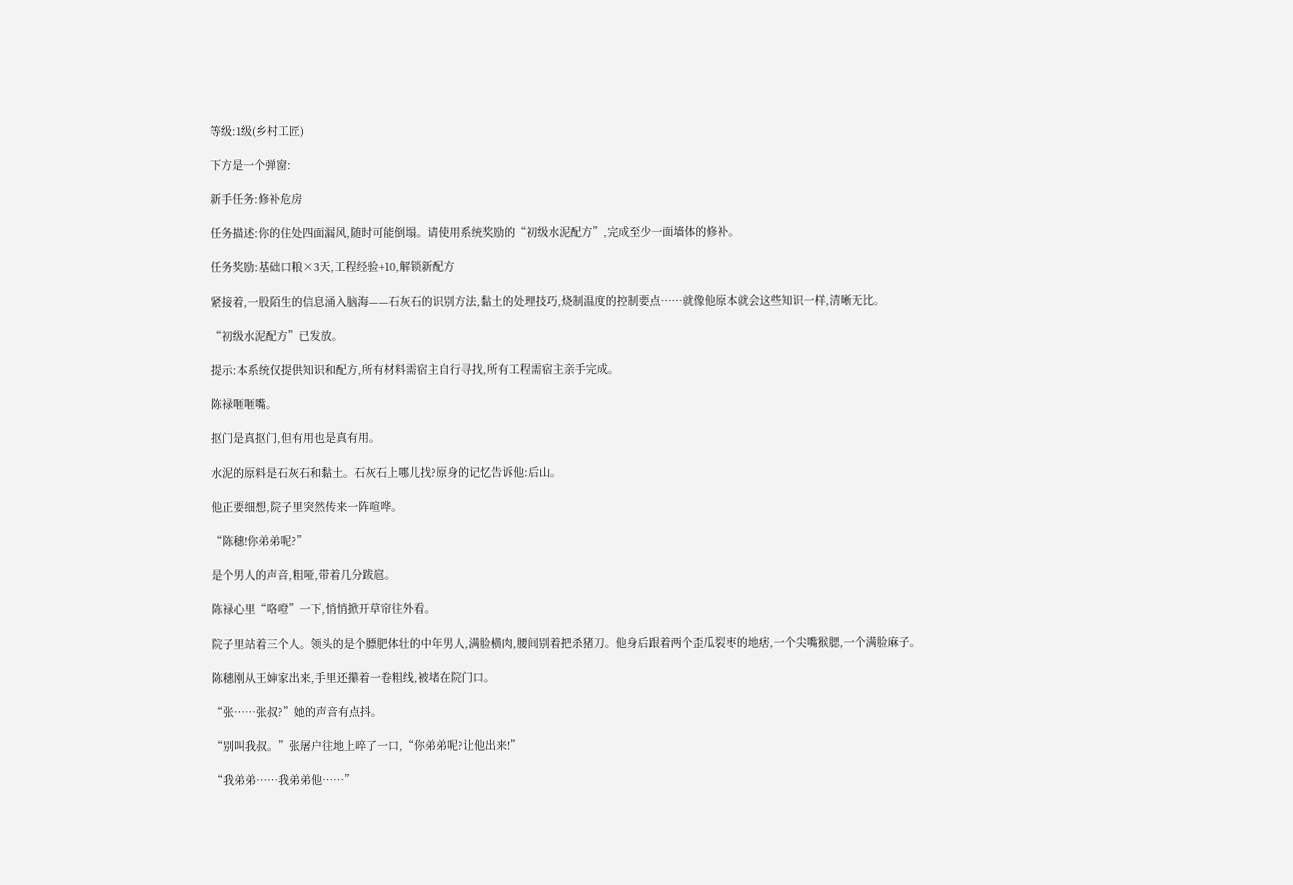等级:1级(乡村工匠)

下方是一个弹窗:

新手任务:修补危房

任务描述:你的住处四面漏风,随时可能倒塌。请使用系统奖励的“初级水泥配方”,完成至少一面墙体的修补。

任务奖励:基础口粮×3天,工程经验+10,解锁新配方

紧接着,一股陌生的信息涌入脑海——石灰石的识别方法,黏土的处理技巧,烧制温度的控制要点……就像他原本就会这些知识一样,清晰无比。

“初级水泥配方”已发放。

提示:本系统仅提供知识和配方,所有材料需宿主自行寻找,所有工程需宿主亲手完成。

陈禄咂咂嘴。

抠门是真抠门,但有用也是真有用。

水泥的原料是石灰石和黏土。石灰石上哪儿找?原身的记忆告诉他:后山。

他正要细想,院子里突然传来一阵喧哗。

“陈穗!你弟弟呢?”

是个男人的声音,粗哑,带着几分跋扈。

陈禄心里“咯噔”一下,悄悄掀开草帘往外看。

院子里站着三个人。领头的是个膘肥体壮的中年男人,满脸横肉,腰间别着把杀猪刀。他身后跟着两个歪瓜裂枣的地痞,一个尖嘴猴腮,一个满脸麻子。

陈穗刚从王婶家出来,手里还攥着一卷粗线,被堵在院门口。

“张……张叔?”她的声音有点抖。

“别叫我叔。”张屠户往地上啐了一口,“你弟弟呢?让他出来!”

“我弟弟……我弟弟他……”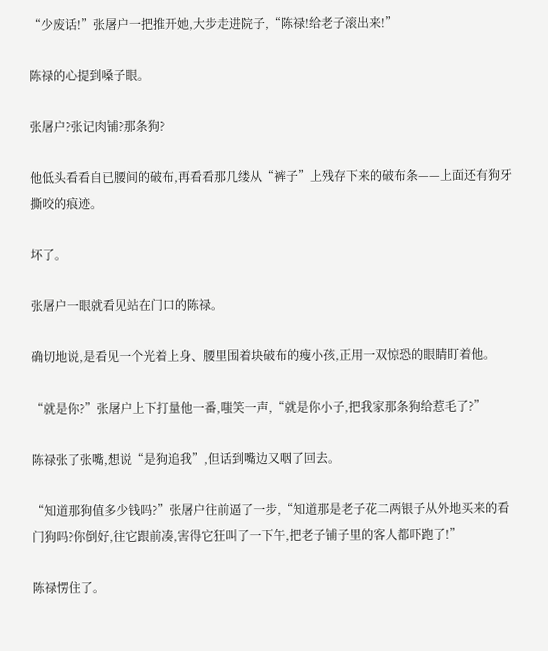“少废话!”张屠户一把推开她,大步走进院子,“陈禄!给老子滚出来!”

陈禄的心提到嗓子眼。

张屠户?张记肉铺?那条狗?

他低头看看自已腰间的破布,再看看那几缕从“裤子”上残存下来的破布条——上面还有狗牙撕咬的痕迹。

坏了。

张屠户一眼就看见站在门口的陈禄。

确切地说,是看见一个光着上身、腰里围着块破布的瘦小孩,正用一双惊恐的眼睛盯着他。

“就是你?”张屠户上下打量他一番,嗤笑一声,“就是你小子,把我家那条狗给惹毛了?”

陈禄张了张嘴,想说“是狗追我”,但话到嘴边又咽了回去。

“知道那狗值多少钱吗?”张屠户往前逼了一步,“知道那是老子花二两银子从外地买来的看门狗吗?你倒好,往它跟前凑,害得它狂叫了一下午,把老子铺子里的客人都吓跑了!”

陈禄愣住了。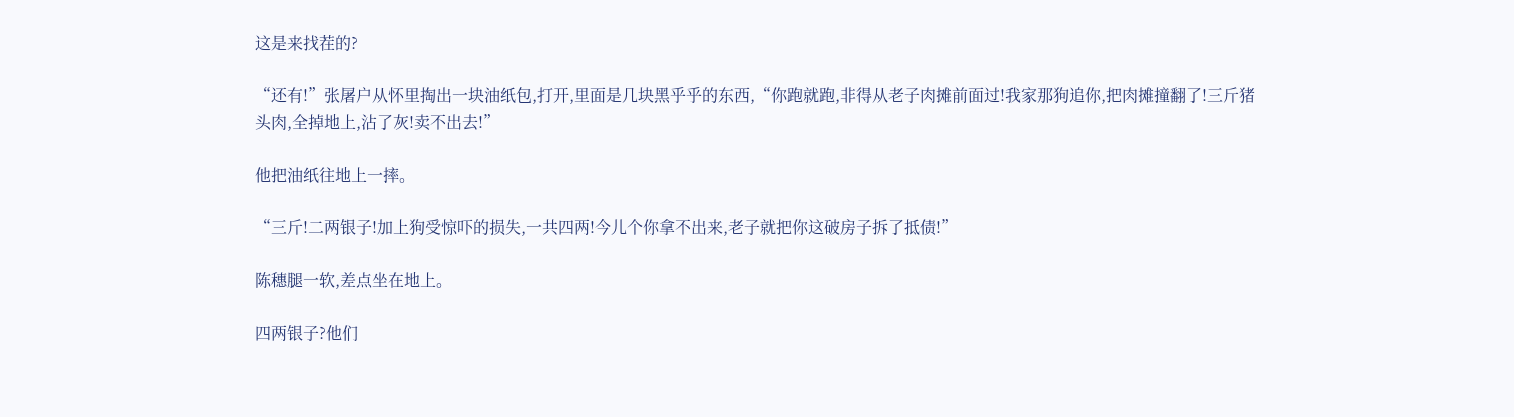这是来找茬的?

“还有!”张屠户从怀里掏出一块油纸包,打开,里面是几块黑乎乎的东西,“你跑就跑,非得从老子肉摊前面过!我家那狗追你,把肉摊撞翻了!三斤猪头肉,全掉地上,沾了灰!卖不出去!”

他把油纸往地上一摔。

“三斤!二两银子!加上狗受惊吓的损失,一共四两!今儿个你拿不出来,老子就把你这破房子拆了抵债!”

陈穗腿一软,差点坐在地上。

四两银子?他们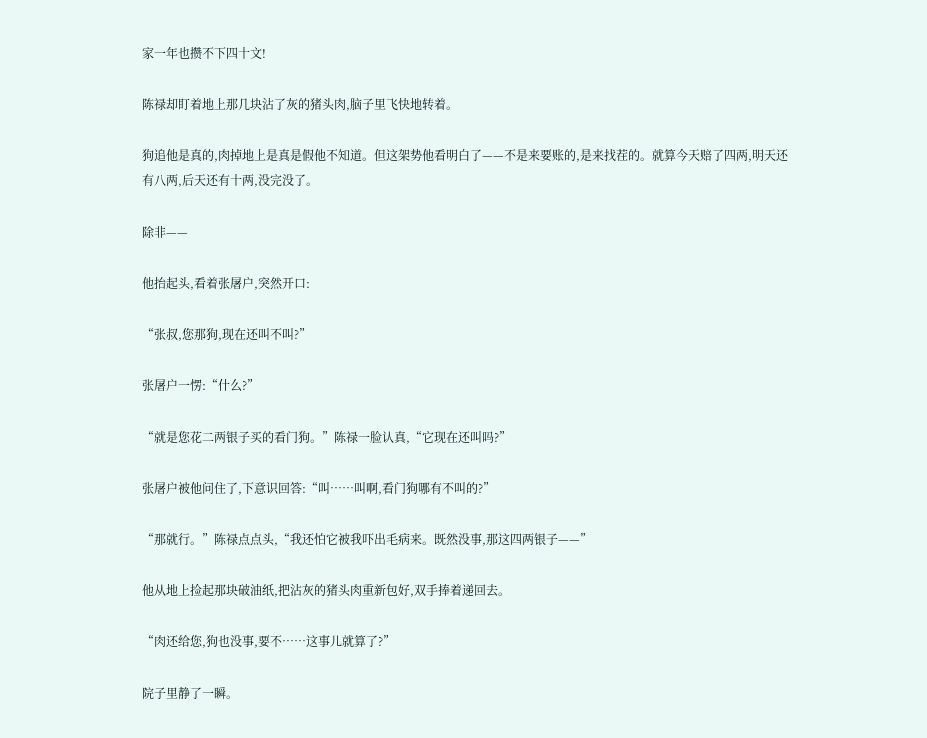家一年也攒不下四十文!

陈禄却盯着地上那几块沾了灰的猪头肉,脑子里飞快地转着。

狗追他是真的,肉掉地上是真是假他不知道。但这架势他看明白了——不是来要账的,是来找茬的。就算今天赔了四两,明天还有八两,后天还有十两,没完没了。

除非——

他抬起头,看着张屠户,突然开口:

“张叔,您那狗,现在还叫不叫?”

张屠户一愣:“什么?”

“就是您花二两银子买的看门狗。”陈禄一脸认真,“它现在还叫吗?”

张屠户被他问住了,下意识回答:“叫……叫啊,看门狗哪有不叫的?”

“那就行。”陈禄点点头,“我还怕它被我吓出毛病来。既然没事,那这四两银子——”

他从地上捡起那块破油纸,把沾灰的猪头肉重新包好,双手捧着递回去。

“肉还给您,狗也没事,要不……这事儿就算了?”

院子里静了一瞬。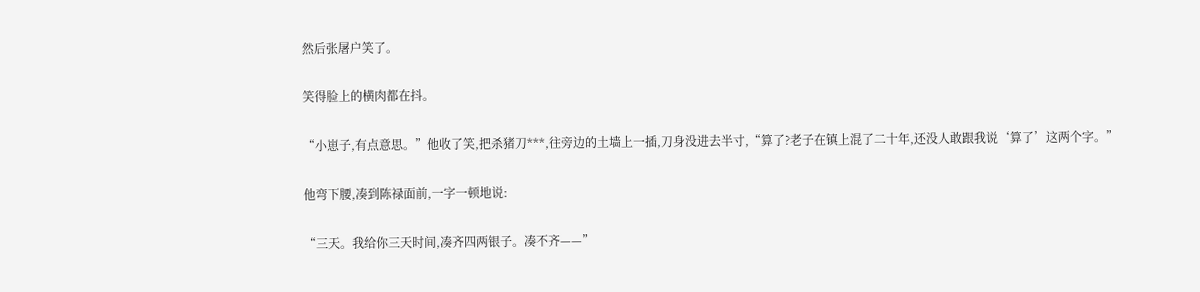然后张屠户笑了。

笑得脸上的横肉都在抖。

“小崽子,有点意思。”他收了笑,把杀猪刀***,往旁边的土墙上一插,刀身没进去半寸,“算了?老子在镇上混了二十年,还没人敢跟我说‘算了’这两个字。”

他弯下腰,凑到陈禄面前,一字一顿地说:

“三天。我给你三天时间,凑齐四两银子。凑不齐——”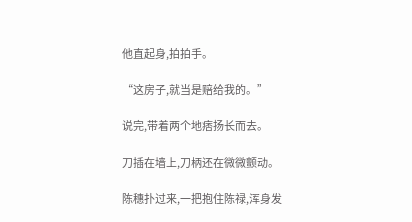他直起身,拍拍手。

“这房子,就当是赔给我的。”

说完,带着两个地痞扬长而去。

刀插在墙上,刀柄还在微微颤动。

陈穗扑过来,一把抱住陈禄,浑身发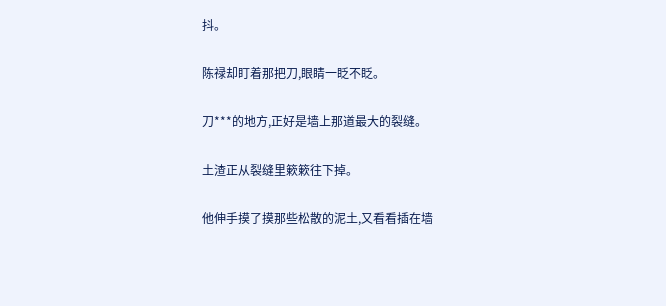抖。

陈禄却盯着那把刀,眼睛一眨不眨。

刀***的地方,正好是墙上那道最大的裂缝。

土渣正从裂缝里簌簌往下掉。

他伸手摸了摸那些松散的泥土,又看看插在墙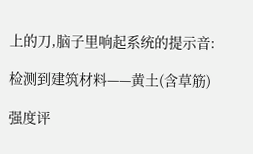上的刀,脑子里响起系统的提示音:

检测到建筑材料——黄土(含草筋)

强度评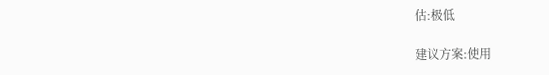估:极低

建议方案:使用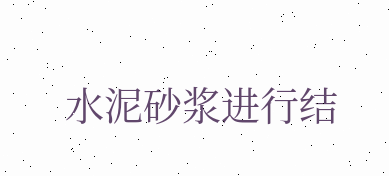水泥砂浆进行结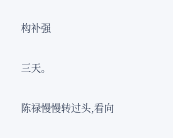构补强

三天。

陈禄慢慢转过头,看向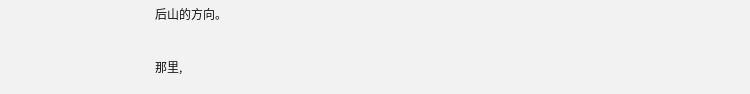后山的方向。

那里,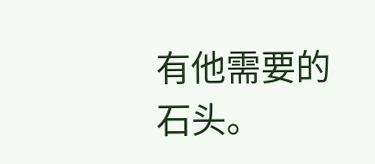有他需要的石头。